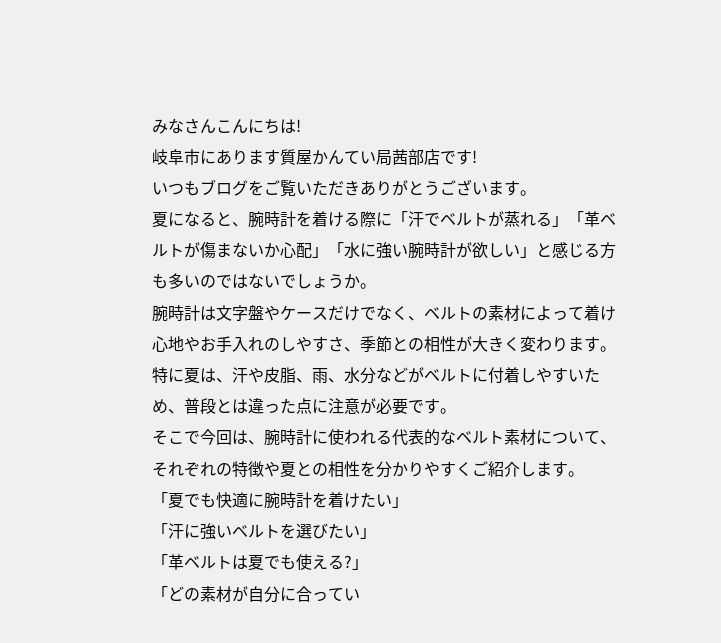みなさんこんにちは!
岐阜市にあります質屋かんてい局茜部店です!
いつもブログをご覧いただきありがとうございます。
夏になると、腕時計を着ける際に「汗でベルトが蒸れる」「革ベルトが傷まないか心配」「水に強い腕時計が欲しい」と感じる方も多いのではないでしょうか。
腕時計は文字盤やケースだけでなく、ベルトの素材によって着け心地やお手入れのしやすさ、季節との相性が大きく変わります。
特に夏は、汗や皮脂、雨、水分などがベルトに付着しやすいため、普段とは違った点に注意が必要です。
そこで今回は、腕時計に使われる代表的なベルト素材について、それぞれの特徴や夏との相性を分かりやすくご紹介します。
「夏でも快適に腕時計を着けたい」
「汗に強いベルトを選びたい」
「革ベルトは夏でも使える?」
「どの素材が自分に合ってい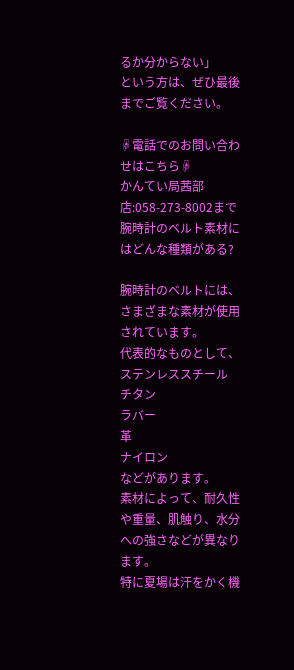るか分からない」
という方は、ぜひ最後までご覧ください。

☟電話でのお問い合わせはこちら☟
かんてい局茜部店:058-273-8002まで
腕時計のベルト素材にはどんな種類がある?

腕時計のベルトには、さまざまな素材が使用されています。
代表的なものとして、
ステンレススチール
チタン
ラバー
革
ナイロン
などがあります。
素材によって、耐久性や重量、肌触り、水分への強さなどが異なります。
特に夏場は汗をかく機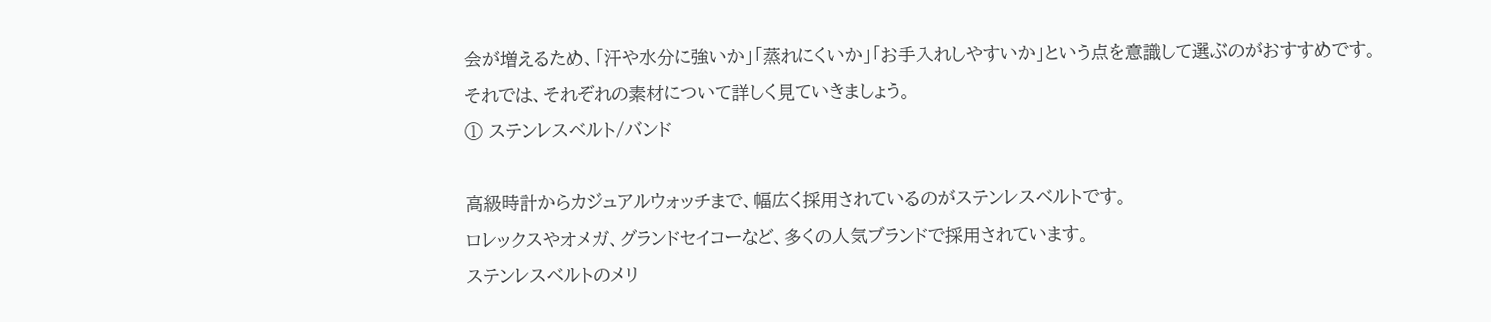会が増えるため、「汗や水分に強いか」「蒸れにくいか」「お手入れしやすいか」という点を意識して選ぶのがおすすめです。
それでは、それぞれの素材について詳しく見ていきましょう。
① ステンレスベルト/バンド

高級時計からカジュアルウォッチまで、幅広く採用されているのがステンレスベルトです。
ロレックスやオメガ、グランドセイコーなど、多くの人気ブランドで採用されています。
ステンレスベルトのメリ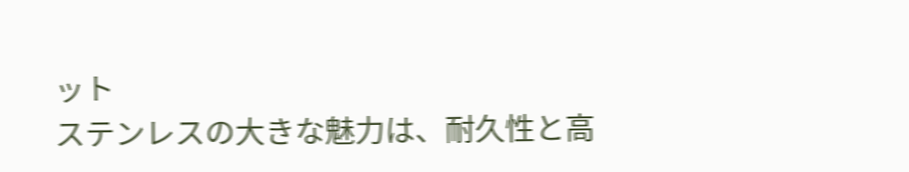ット
ステンレスの大きな魅力は、耐久性と高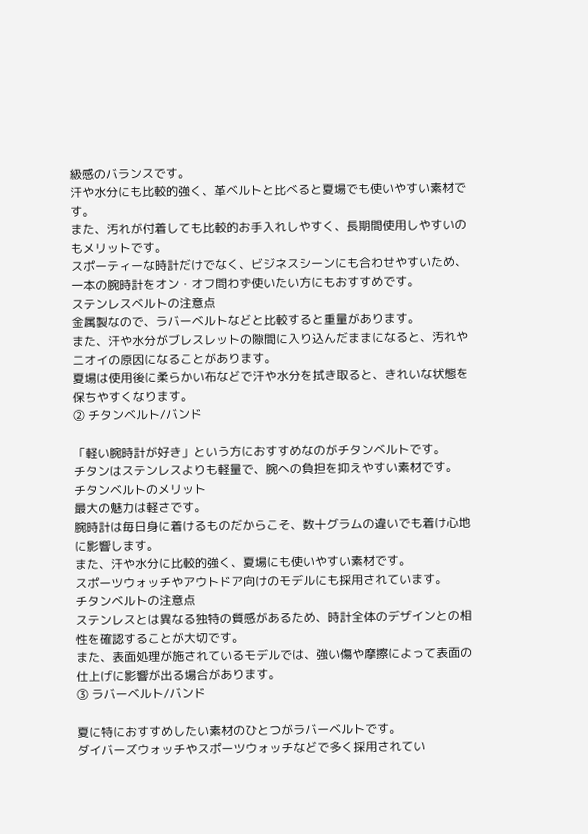級感のバランスです。
汗や水分にも比較的強く、革ベルトと比べると夏場でも使いやすい素材です。
また、汚れが付着しても比較的お手入れしやすく、長期間使用しやすいのもメリットです。
スポーティーな時計だけでなく、ビジネスシーンにも合わせやすいため、一本の腕時計をオン・オフ問わず使いたい方にもおすすめです。
ステンレスベルトの注意点
金属製なので、ラバーベルトなどと比較すると重量があります。
また、汗や水分がブレスレットの隙間に入り込んだままになると、汚れやニオイの原因になることがあります。
夏場は使用後に柔らかい布などで汗や水分を拭き取ると、きれいな状態を保ちやすくなります。
② チタンベルト/バンド

「軽い腕時計が好き」という方におすすめなのがチタンベルトです。
チタンはステンレスよりも軽量で、腕への負担を抑えやすい素材です。
チタンベルトのメリット
最大の魅力は軽さです。
腕時計は毎日身に着けるものだからこそ、数十グラムの違いでも着け心地に影響します。
また、汗や水分に比較的強く、夏場にも使いやすい素材です。
スポーツウォッチやアウトドア向けのモデルにも採用されています。
チタンベルトの注意点
ステンレスとは異なる独特の質感があるため、時計全体のデザインとの相性を確認することが大切です。
また、表面処理が施されているモデルでは、強い傷や摩擦によって表面の仕上げに影響が出る場合があります。
③ ラバーベルト/バンド

夏に特におすすめしたい素材のひとつがラバーベルトです。
ダイバーズウォッチやスポーツウォッチなどで多く採用されてい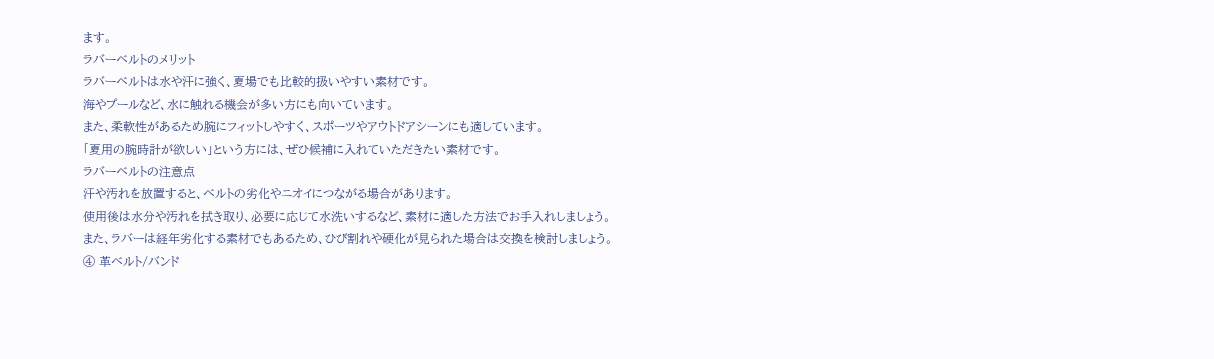ます。
ラバーベルトのメリット
ラバーベルトは水や汗に強く、夏場でも比較的扱いやすい素材です。
海やプールなど、水に触れる機会が多い方にも向いています。
また、柔軟性があるため腕にフィットしやすく、スポーツやアウトドアシーンにも適しています。
「夏用の腕時計が欲しい」という方には、ぜひ候補に入れていただきたい素材です。
ラバーベルトの注意点
汗や汚れを放置すると、ベルトの劣化やニオイにつながる場合があります。
使用後は水分や汚れを拭き取り、必要に応じて水洗いするなど、素材に適した方法でお手入れしましょう。
また、ラバーは経年劣化する素材でもあるため、ひび割れや硬化が見られた場合は交換を検討しましょう。
④ 革ベルト/バンド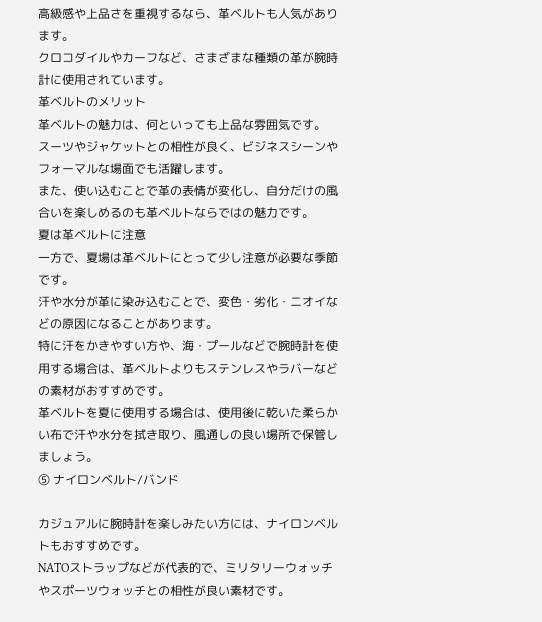高級感や上品さを重視するなら、革ベルトも人気があります。
クロコダイルやカーフなど、さまざまな種類の革が腕時計に使用されています。
革ベルトのメリット
革ベルトの魅力は、何といっても上品な雰囲気です。
スーツやジャケットとの相性が良く、ビジネスシーンやフォーマルな場面でも活躍します。
また、使い込むことで革の表情が変化し、自分だけの風合いを楽しめるのも革ベルトならではの魅力です。
夏は革ベルトに注意
一方で、夏場は革ベルトにとって少し注意が必要な季節です。
汗や水分が革に染み込むことで、変色・劣化・ニオイなどの原因になることがあります。
特に汗をかきやすい方や、海・プールなどで腕時計を使用する場合は、革ベルトよりもステンレスやラバーなどの素材がおすすめです。
革ベルトを夏に使用する場合は、使用後に乾いた柔らかい布で汗や水分を拭き取り、風通しの良い場所で保管しましょう。
⑤ ナイロンベルト/バンド

カジュアルに腕時計を楽しみたい方には、ナイロンベルトもおすすめです。
NATOストラップなどが代表的で、ミリタリーウォッチやスポーツウォッチとの相性が良い素材です。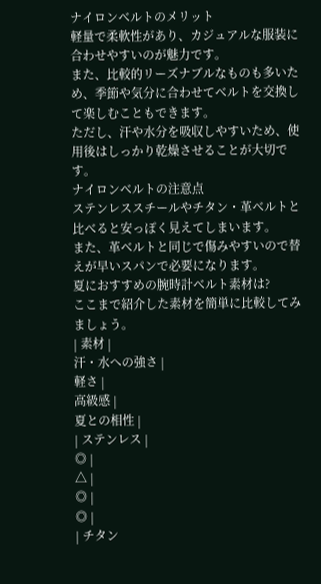ナイロンベルトのメリット
軽量で柔軟性があり、カジュアルな服装に合わせやすいのが魅力です。
また、比較的リーズナブルなものも多いため、季節や気分に合わせてベルトを交換して楽しむこともできます。
ただし、汗や水分を吸収しやすいため、使用後はしっかり乾燥させることが大切です。
ナイロンベルトの注意点
ステンレススチールやチタン・革ベルトと比べると安っぽく見えてしまいます。
また、革ベルトと同じで傷みやすいので替えが早いスパンで必要になります。
夏におすすめの腕時計ベルト素材は?
ここまで紹介した素材を簡単に比較してみましょう。
| 素材 |
汗・水への強さ |
軽さ |
高級感 |
夏との相性 |
| ステンレス |
◎ |
△ |
◎ |
◎ |
| チタン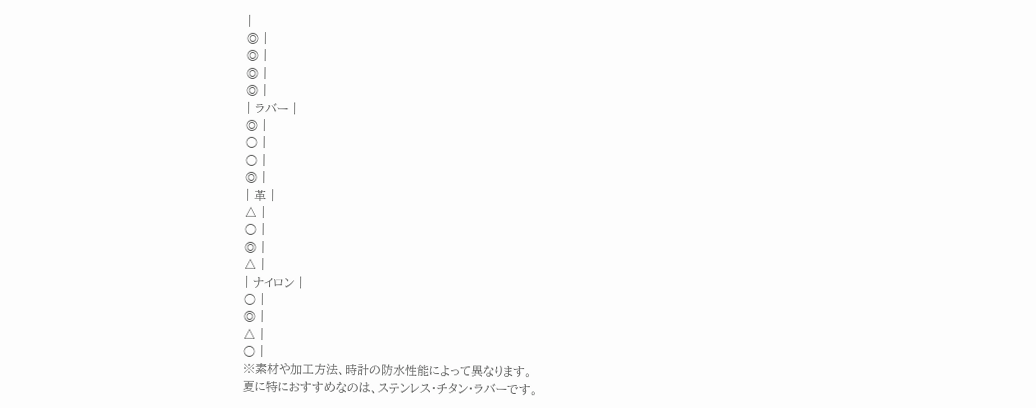|
◎ |
◎ |
◎ |
◎ |
| ラバー |
◎ |
○ |
○ |
◎ |
| 革 |
△ |
○ |
◎ |
△ |
| ナイロン |
○ |
◎ |
△ |
○ |
※素材や加工方法、時計の防水性能によって異なります。
夏に特におすすめなのは、ステンレス・チタン・ラバーです。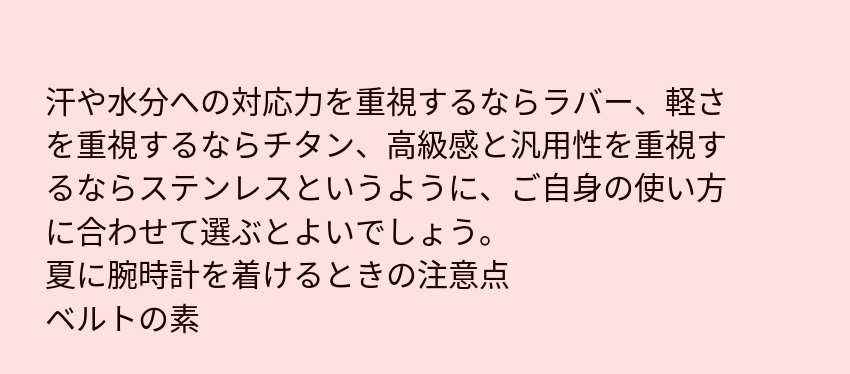汗や水分への対応力を重視するならラバー、軽さを重視するならチタン、高級感と汎用性を重視するならステンレスというように、ご自身の使い方に合わせて選ぶとよいでしょう。
夏に腕時計を着けるときの注意点
ベルトの素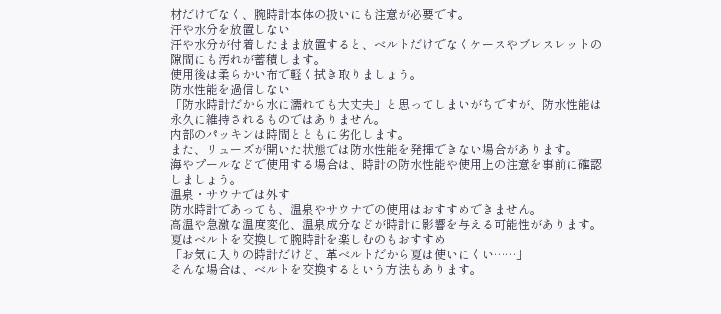材だけでなく、腕時計本体の扱いにも注意が必要です。
汗や水分を放置しない
汗や水分が付着したまま放置すると、ベルトだけでなくケースやブレスレットの隙間にも汚れが蓄積します。
使用後は柔らかい布で軽く拭き取りましょう。
防水性能を過信しない
「防水時計だから水に濡れても大丈夫」と思ってしまいがちですが、防水性能は永久に維持されるものではありません。
内部のパッキンは時間とともに劣化します。
また、リューズが開いた状態では防水性能を発揮できない場合があります。
海やプールなどで使用する場合は、時計の防水性能や使用上の注意を事前に確認しましょう。
温泉・サウナでは外す
防水時計であっても、温泉やサウナでの使用はおすすめできません。
高温や急激な温度変化、温泉成分などが時計に影響を与える可能性があります。
夏はベルトを交換して腕時計を楽しむのもおすすめ
「お気に入りの時計だけど、革ベルトだから夏は使いにくい……」
そんな場合は、ベルトを交換するという方法もあります。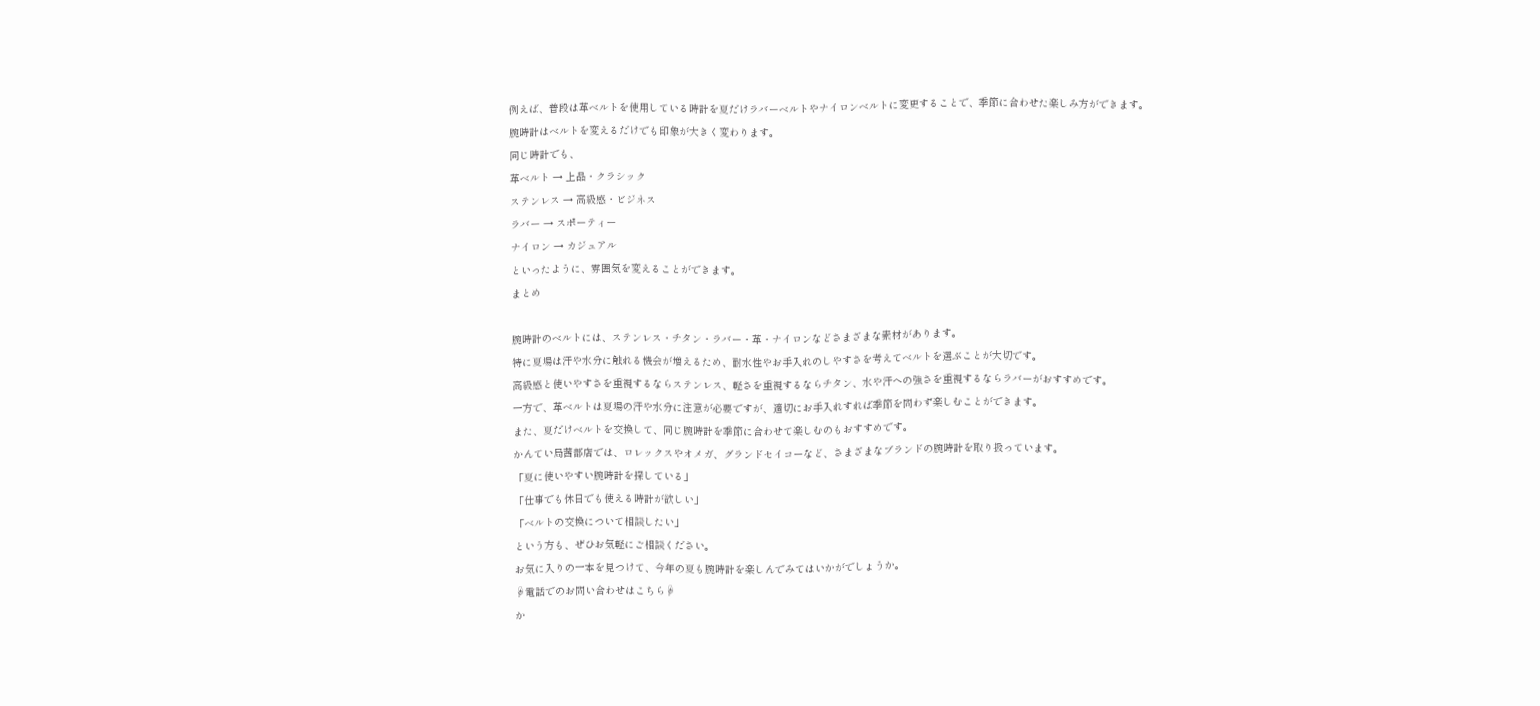例えば、普段は革ベルトを使用している時計を夏だけラバーベルトやナイロンベルトに変更することで、季節に合わせた楽しみ方ができます。
腕時計はベルトを変えるだけでも印象が大きく変わります。
同じ時計でも、
革ベルト → 上品・クラシック
ステンレス → 高級感・ビジネス
ラバー → スポーティー
ナイロン → カジュアル
といったように、雰囲気を変えることができます。
まとめ

腕時計のベルトには、ステンレス・チタン・ラバー・革・ナイロンなどさまざまな素材があります。
特に夏場は汗や水分に触れる機会が増えるため、耐水性やお手入れのしやすさを考えてベルトを選ぶことが大切です。
高級感と使いやすさを重視するならステンレス、軽さを重視するならチタン、水や汗への強さを重視するならラバーがおすすめです。
一方で、革ベルトは夏場の汗や水分に注意が必要ですが、適切にお手入れすれば季節を問わず楽しむことができます。
また、夏だけベルトを交換して、同じ腕時計を季節に合わせて楽しむのもおすすめです。
かんてい局茜部店では、ロレックスやオメガ、グランドセイコーなど、さまざまなブランドの腕時計を取り扱っています。
「夏に使いやすい腕時計を探している」
「仕事でも休日でも使える時計が欲しい」
「ベルトの交換について相談したい」
という方も、ぜひお気軽にご相談ください。
お気に入りの一本を見つけて、今年の夏も腕時計を楽しんでみてはいかがでしょうか。
☟電話でのお問い合わせはこちら☟
か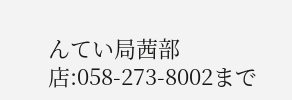んてい局茜部店:058-273-8002まで